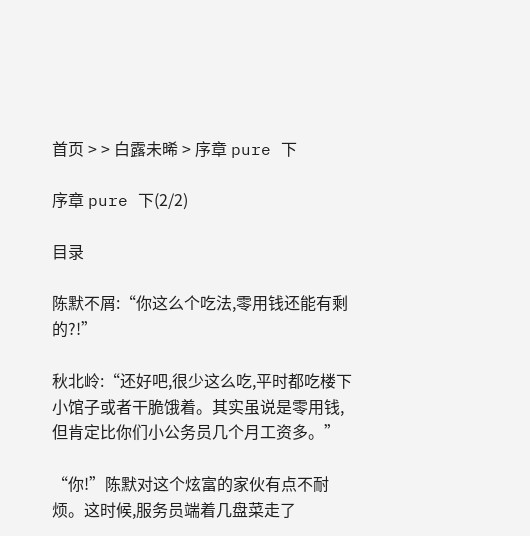首页 > > 白露未晞 > 序章 pure 下

序章 pure 下(2/2)

目录

陈默不屑:“你这么个吃法,零用钱还能有剩的?!”

秋北岭:“还好吧,很少这么吃,平时都吃楼下小馆子或者干脆饿着。其实虽说是零用钱,但肯定比你们小公务员几个月工资多。”

“你!”陈默对这个炫富的家伙有点不耐烦。这时候,服务员端着几盘菜走了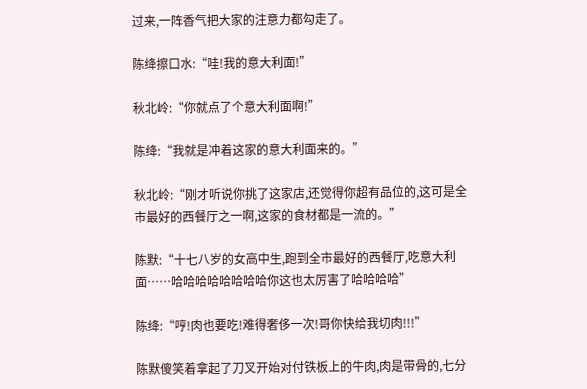过来,一阵香气把大家的注意力都勾走了。

陈绛擦口水:“哇!我的意大利面!”

秋北岭:“你就点了个意大利面啊!”

陈绛:“我就是冲着这家的意大利面来的。”

秋北岭:“刚才听说你挑了这家店,还觉得你超有品位的,这可是全市最好的西餐厅之一啊,这家的食材都是一流的。”

陈默:“十七八岁的女高中生,跑到全市最好的西餐厅,吃意大利面……哈哈哈哈哈哈哈哈你这也太厉害了哈哈哈哈”

陈绛:“哼!肉也要吃!难得奢侈一次!哥你快给我切肉!!!”

陈默傻笑着拿起了刀叉开始对付铁板上的牛肉,肉是带骨的,七分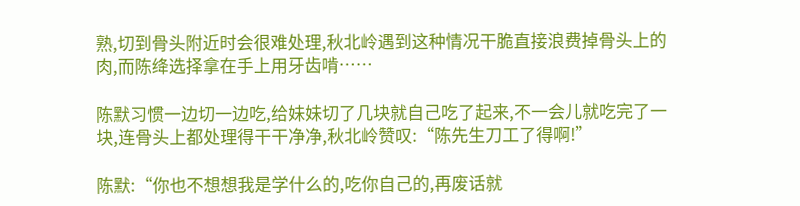熟,切到骨头附近时会很难处理,秋北岭遇到这种情况干脆直接浪费掉骨头上的肉,而陈绛选择拿在手上用牙齿啃……

陈默习惯一边切一边吃,给妹妹切了几块就自己吃了起来,不一会儿就吃完了一块,连骨头上都处理得干干净净,秋北岭赞叹:“陈先生刀工了得啊!”

陈默:“你也不想想我是学什么的,吃你自己的,再废话就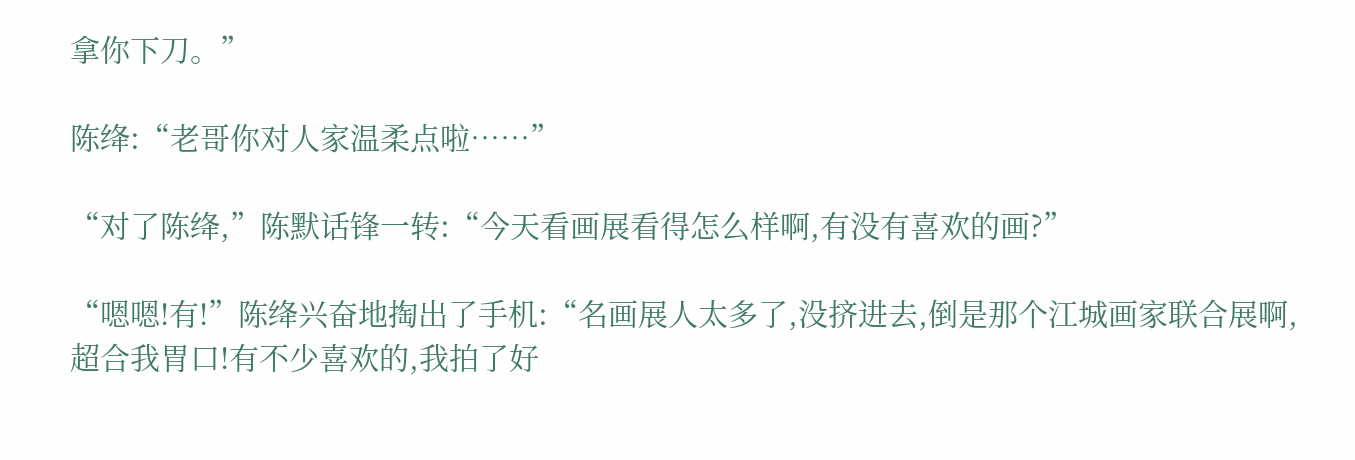拿你下刀。”

陈绛:“老哥你对人家温柔点啦……”

“对了陈绛,”陈默话锋一转:“今天看画展看得怎么样啊,有没有喜欢的画?”

“嗯嗯!有!”陈绛兴奋地掏出了手机:“名画展人太多了,没挤进去,倒是那个江城画家联合展啊,超合我胃口!有不少喜欢的,我拍了好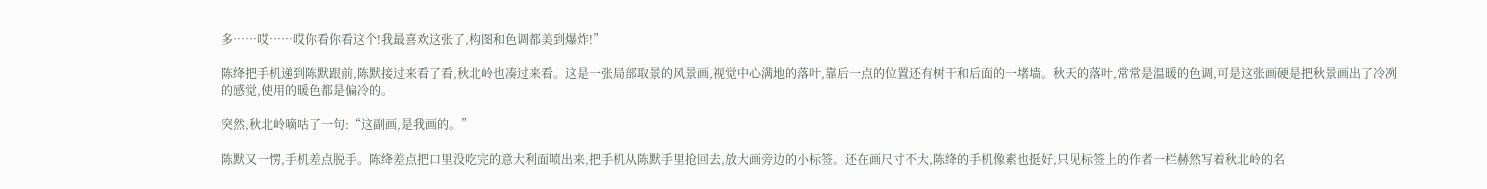多……哎……哎你看你看这个!我最喜欢这张了,构图和色调都美到爆炸!”

陈绛把手机递到陈默跟前,陈默接过来看了看,秋北岭也凑过来看。这是一张局部取景的风景画,视觉中心满地的落叶,靠后一点的位置还有树干和后面的一堵墙。秋天的落叶,常常是温暖的色调,可是这张画硬是把秋景画出了冷冽的感觉,使用的暖色都是偏冷的。

突然,秋北岭嘀咕了一句:“这副画,是我画的。”

陈默又一愣,手机差点脱手。陈绛差点把口里没吃完的意大利面喷出来,把手机从陈默手里抢回去,放大画旁边的小标签。还在画尺寸不大,陈绛的手机像素也挺好,只见标签上的作者一栏赫然写着秋北岭的名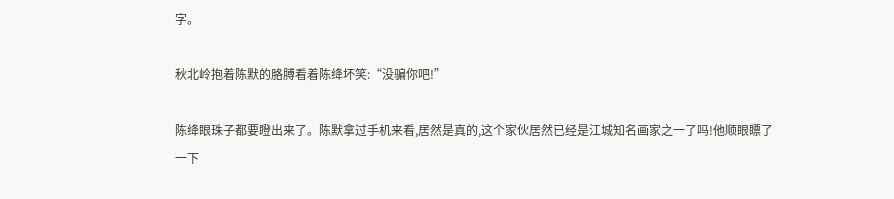字。

秋北岭抱着陈默的胳膊看着陈绛坏笑:“没骗你吧!”

陈绛眼珠子都要瞪出来了。陈默拿过手机来看,居然是真的,这个家伙居然已经是江城知名画家之一了吗!他顺眼瞟了一下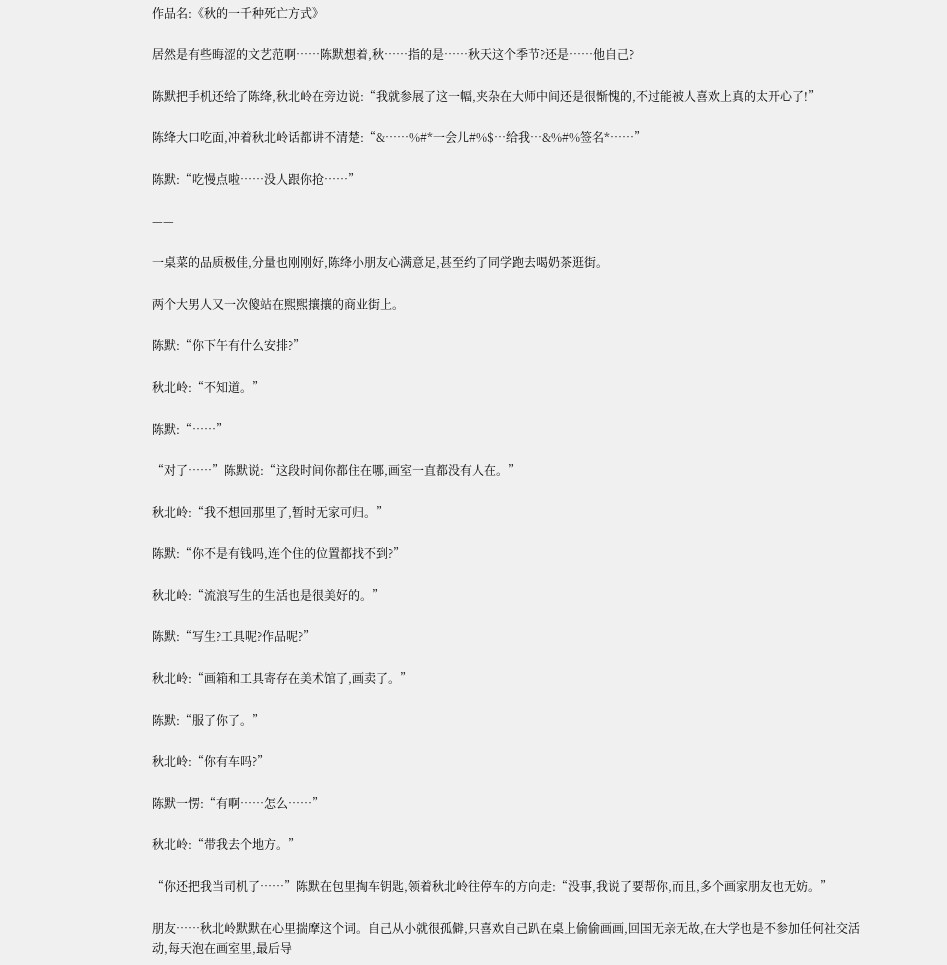作品名:《秋的一千种死亡方式》

居然是有些晦涩的文艺范啊……陈默想着,秋……指的是……秋天这个季节?还是……他自己?

陈默把手机还给了陈绛,秋北岭在旁边说:“我就参展了这一幅,夹杂在大师中间还是很惭愧的,不过能被人喜欢上真的太开心了!”

陈绛大口吃面,冲着秋北岭话都讲不清楚:“&……%#*一会儿#%$…给我…&%#%签名*……”

陈默:“吃慢点啦……没人跟你抢……”

——

一桌菜的品质极佳,分量也刚刚好,陈绛小朋友心满意足,甚至约了同学跑去喝奶茶逛街。

两个大男人又一次傻站在熙熙攘攘的商业街上。

陈默:“你下午有什么安排?”

秋北岭:“不知道。”

陈默:“……”

“对了……”陈默说:“这段时间你都住在哪,画室一直都没有人在。”

秋北岭:“我不想回那里了,暂时无家可归。”

陈默:“你不是有钱吗,连个住的位置都找不到?”

秋北岭:“流浪写生的生活也是很美好的。”

陈默:“写生?工具呢?作品呢?”

秋北岭:“画箱和工具寄存在美术馆了,画卖了。”

陈默:“服了你了。”

秋北岭:“你有车吗?”

陈默一愣:“有啊……怎么……”

秋北岭:“带我去个地方。”

“你还把我当司机了……”陈默在包里掏车钥匙,领着秋北岭往停车的方向走:“没事,我说了要帮你,而且,多个画家朋友也无妨。”

朋友……秋北岭默默在心里揣摩这个词。自己从小就很孤僻,只喜欢自己趴在桌上偷偷画画,回国无亲无故,在大学也是不参加任何社交活动,每天泡在画室里,最后导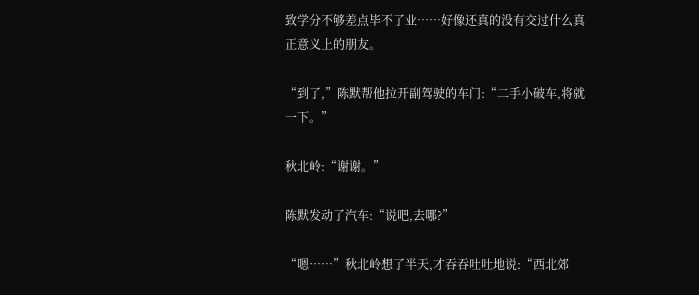致学分不够差点毕不了业……好像还真的没有交过什么真正意义上的朋友。

“到了,”陈默帮他拉开副驾驶的车门:“二手小破车,将就一下。”

秋北岭:“谢谢。”

陈默发动了汽车:“说吧,去哪?”

“嗯……”秋北岭想了半天,才吞吞吐吐地说:“西北郊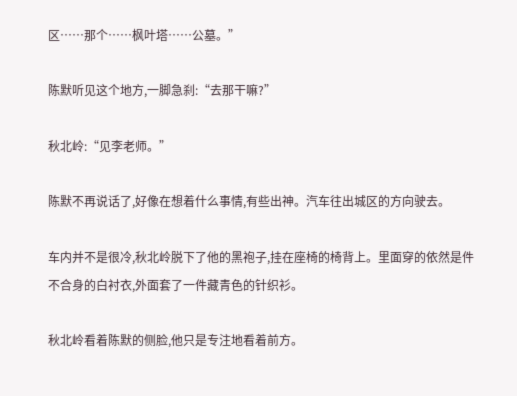区……那个……枫叶塔……公墓。”

陈默听见这个地方,一脚急刹:“去那干嘛?”

秋北岭:“见李老师。”

陈默不再说话了,好像在想着什么事情,有些出神。汽车往出城区的方向驶去。

车内并不是很冷,秋北岭脱下了他的黑袍子,挂在座椅的椅背上。里面穿的依然是件不合身的白衬衣,外面套了一件藏青色的针织衫。

秋北岭看着陈默的侧脸,他只是专注地看着前方。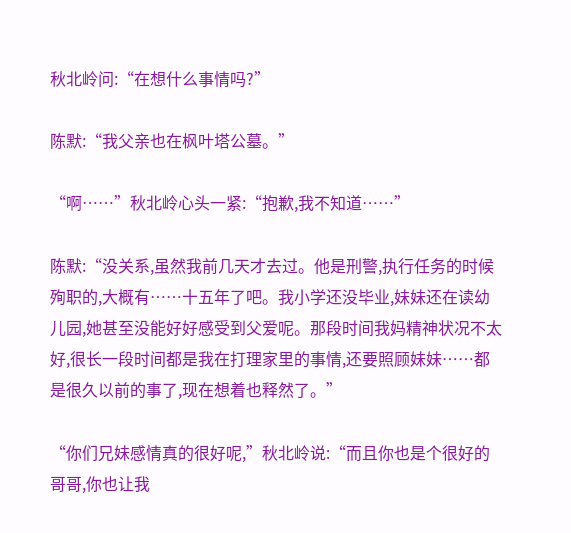秋北岭问:“在想什么事情吗?”

陈默:“我父亲也在枫叶塔公墓。”

“啊……”秋北岭心头一紧:“抱歉,我不知道……”

陈默:“没关系,虽然我前几天才去过。他是刑警,执行任务的时候殉职的,大概有……十五年了吧。我小学还没毕业,妹妹还在读幼儿园,她甚至没能好好感受到父爱呢。那段时间我妈精神状况不太好,很长一段时间都是我在打理家里的事情,还要照顾妹妹……都是很久以前的事了,现在想着也释然了。”

“你们兄妹感情真的很好呢,”秋北岭说:“而且你也是个很好的哥哥,你也让我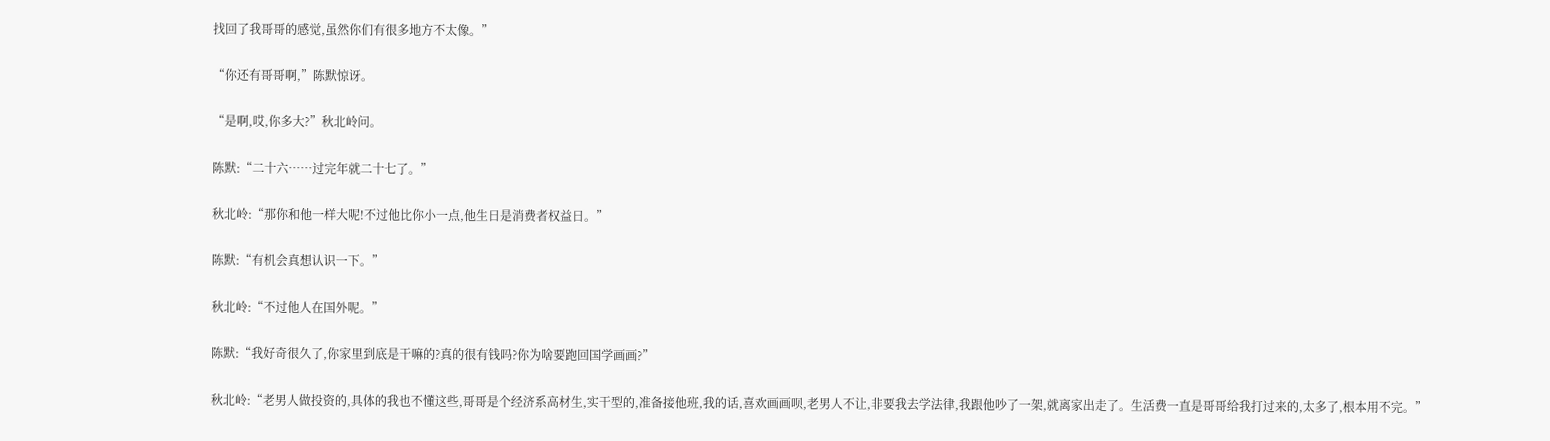找回了我哥哥的感觉,虽然你们有很多地方不太像。”

“你还有哥哥啊,”陈默惊讶。

“是啊,哎,你多大?”秋北岭问。

陈默:“二十六……过完年就二十七了。”

秋北岭:“那你和他一样大呢!不过他比你小一点,他生日是消费者权益日。”

陈默:“有机会真想认识一下。”

秋北岭:“不过他人在国外呢。”

陈默:“我好奇很久了,你家里到底是干嘛的?真的很有钱吗?你为啥要跑回国学画画?”

秋北岭:“老男人做投资的,具体的我也不懂这些,哥哥是个经济系高材生,实干型的,准备接他班,我的话,喜欢画画呗,老男人不让,非要我去学法律,我跟他吵了一架,就离家出走了。生活费一直是哥哥给我打过来的,太多了,根本用不完。”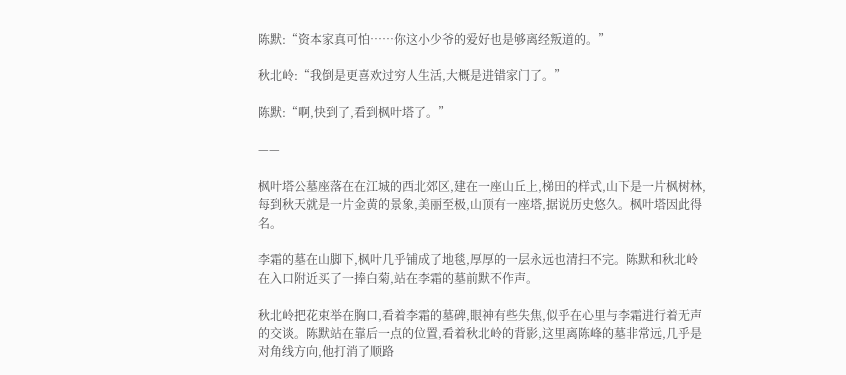陈默:“资本家真可怕……你这小少爷的爱好也是够离经叛道的。”

秋北岭:“我倒是更喜欢过穷人生活,大概是进错家门了。”

陈默:“啊,快到了,看到枫叶塔了。”

——

枫叶塔公墓座落在在江城的西北郊区,建在一座山丘上,梯田的样式,山下是一片枫树林,每到秋天就是一片金黄的景象,美丽至极,山顶有一座塔,据说历史悠久。枫叶塔因此得名。

李霜的墓在山脚下,枫叶几乎铺成了地毯,厚厚的一层永远也清扫不完。陈默和秋北岭在入口附近买了一捧白菊,站在李霜的墓前默不作声。

秋北岭把花束举在胸口,看着李霜的墓碑,眼神有些失焦,似乎在心里与李霜进行着无声的交谈。陈默站在靠后一点的位置,看着秋北岭的背影,这里离陈峰的墓非常远,几乎是对角线方向,他打消了顺路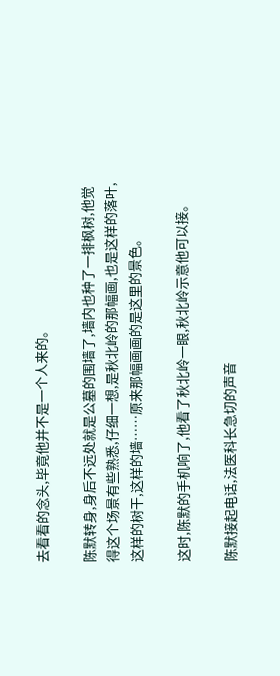去看看的念头,毕竟他并不是一个人来的。

陈默转身,身后不远处就是公墓的围墙了,墙内也种了一排枫树,他觉得这个场景有些熟悉,仔细一想,是秋北岭的那幅画,也是这样的落叶,这样的树干,这样的墙……原来那幅画画的是这里的景色。

这时,陈默的手机响了,他看了秋北岭一眼,秋北岭示意他可以接。

陈默接起电话,法医科长急切的声音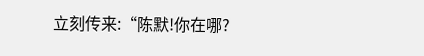立刻传来:“陈默!你在哪?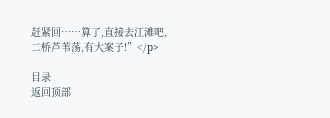赶紧回……算了,直接去江滩吧,二桥芦苇荡,有大案子!”</p>

目录
返回顶部